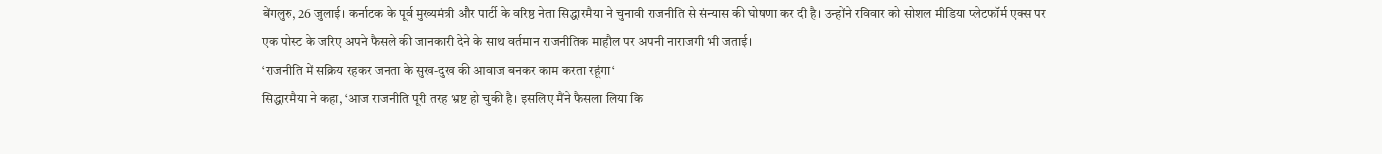बेंगलुरु, 26 जुलाई। कर्नाटक के पूर्व मुख्यमंत्री और पार्टी के वरिष्ठ नेता सिद्धारमैया ने चुनावी राजनीति से संन्यास की घोषणा कर दी है। उन्होंने रविवार को सोशल मीडिया प्लेटफॉर्म एक्स पर एक पोस्ट के जरिए अपने फैसले की जानकारी देने के साथ वर्तमान राजनीतिक माहौल पर अपनी नाराजगी भी जताई।
‘राजनीति में सक्रिय रहकर जनता के सुख-दुख की आवाज बनकर काम करता रहूंगा‘
सिद्धारमैया ने कहा, ‘आज राजनीति पूरी तरह भ्रष्ट हो चुकी है। इसलिए मैंने फैसला लिया कि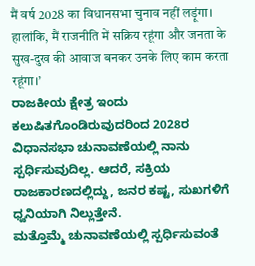मैं वर्ष 2028 का विधानसभा चुनाव नहीं लड़ूंगा। हालांकि, मैं राजनीति में सक्रिय रहूंगा और जनता के सुख-दुख की आवाज बनकर उनके लिए काम करता रहूंगा।’
ರಾಜಕೀಯ ಕ್ಷೇತ್ರ ಇಂದು ಕಲುಷಿತಗೊಂಡಿರುವುದರಿಂದ 2028ರ ವಿಧಾನಸಭಾ ಚುನಾವಣೆಯಲ್ಲಿ ನಾನು ಸ್ಪರ್ಧಿಸುವುದಿಲ್ಲ. ಆದರೆ, ಸಕ್ರಿಯ ರಾಜಕಾರಣದಲ್ಲಿದ್ದು, ಜನರ ಕಷ್ಟ, ಸುಖಗಳಿಗೆ ಧ್ವನಿಯಾಗಿ ನಿಲ್ಲುತ್ತೇನೆ.
ಮತ್ತೊಮ್ಮೆ ಚುನಾವಣೆಯಲ್ಲಿ ಸ್ಪರ್ಧಿಸುವಂತೆ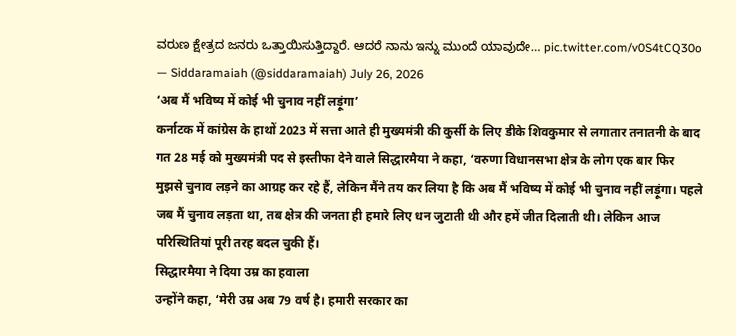ವರುಣ ಕ್ಷೇತ್ರದ ಜನರು ಒತ್ತಾಯಿಸುತ್ತಿದ್ದಾರೆ. ಆದರೆ ನಾನು ಇನ್ನು ಮುಂದೆ ಯಾವುದೇ… pic.twitter.com/v0S4tCQ30o
— Siddaramaiah (@siddaramaiah) July 26, 2026
‘अब मैं भविष्य में कोई भी चुनाव नहीं लड़ूंगा’
कर्नाटक में कांग्रेस के हाथों 2023 में सत्ता आते ही मुख्यमंत्री की कुर्सी के लिए डीके शिवकुमार से लगातार तनातनी के बाद गत 28 मई को मुख्यमंत्री पद से इस्तीफा देने वाले सिद्धारमैया ने कहा, ‘वरुणा विधानसभा क्षेत्र के लोग एक बार फिर मुझसे चुनाव लड़ने का आग्रह कर रहे हैं, लेकिन मैंने तय कर लिया है कि अब मैं भविष्य में कोई भी चुनाव नहीं लड़ूंगा। पहले जब मैं चुनाव लड़ता था, तब क्षेत्र की जनता ही हमारे लिए धन जुटाती थी और हमें जीत दिलाती थी। लेकिन आज परिस्थितियां पूरी तरह बदल चुकी हैं।
सिद्धारमैया ने दिया उम्र का हवाला
उन्होंने कहा, ‘मेरी उम्र अब 79 वर्ष है। हमारी सरकार का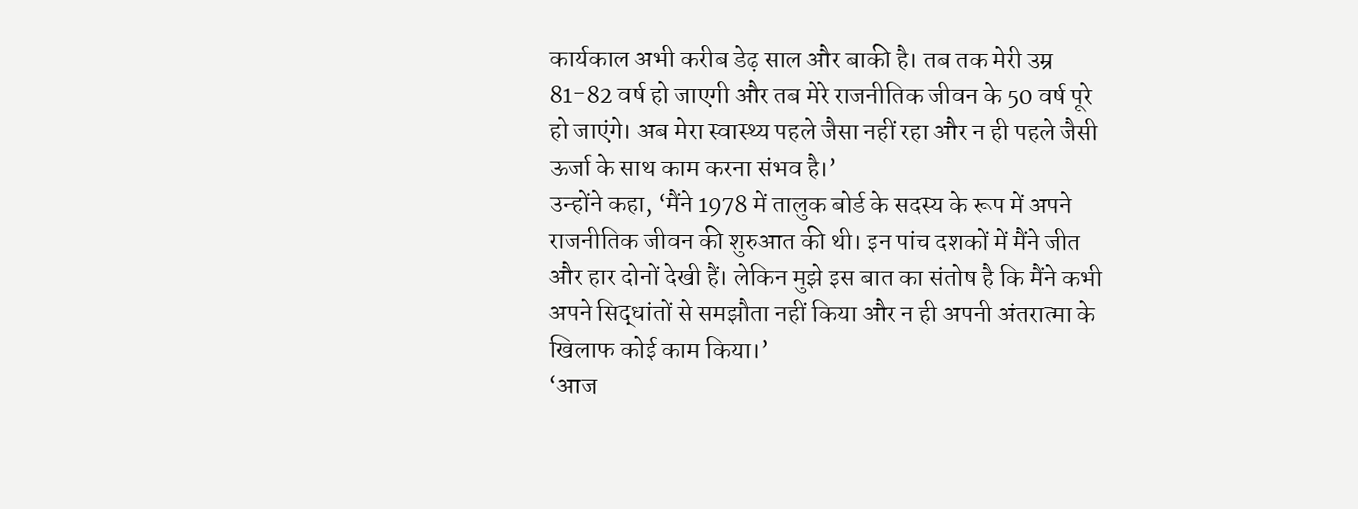कार्यकाल अभी करीब डेढ़ साल और बाकी है। तब तक मेरी उम्र 81-82 वर्ष हो जाएगी और तब मेरे राजनीतिक जीवन के 50 वर्ष पूरे हो जाएंगे। अब मेरा स्वास्थ्य पहले जैसा नहीं रहा और न ही पहले जैसी ऊर्जा के साथ काम करना संभव है।’
उन्होंने कहा, ‘मैंने 1978 में तालुक बोर्ड के सदस्य के रूप में अपने राजनीतिक जीवन की शुरुआत की थी। इन पांच दशकों में मैंने जीत और हार दोनों देखी हैं। लेकिन मुझे इस बात का संतोष है कि मैंने कभी अपने सिद्धांतों से समझौता नहीं किया और न ही अपनी अंतरात्मा के खिलाफ कोई काम किया।’
‘आज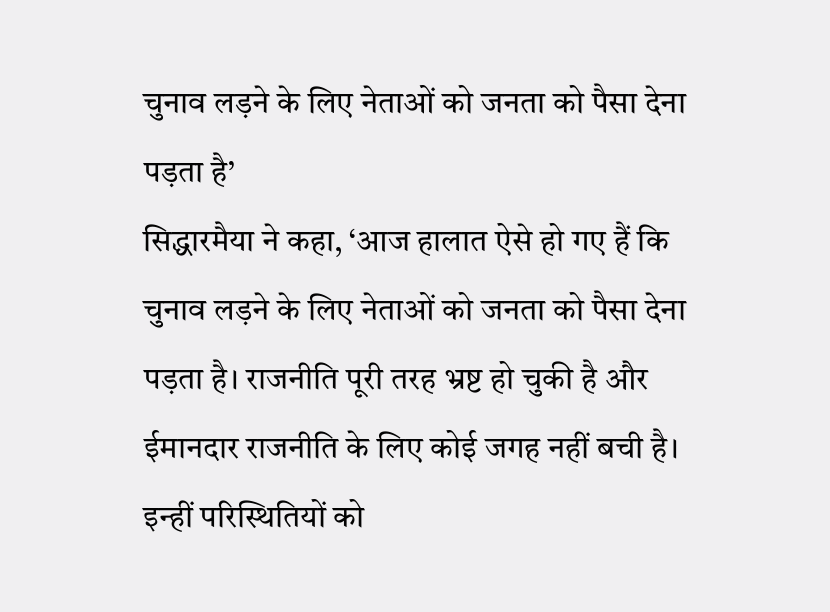चुनाव लड़ने के लिए नेताओं को जनता को पैसा देना पड़ता है’
सिद्धारमैया ने कहा, ‘आज हालात ऐसे हो गए हैं कि चुनाव लड़ने के लिए नेताओं को जनता को पैसा देना पड़ता है। राजनीति पूरी तरह भ्रष्ट हो चुकी है और ईमानदार राजनीति के लिए कोई जगह नहीं बची है। इन्हीं परिस्थितियों को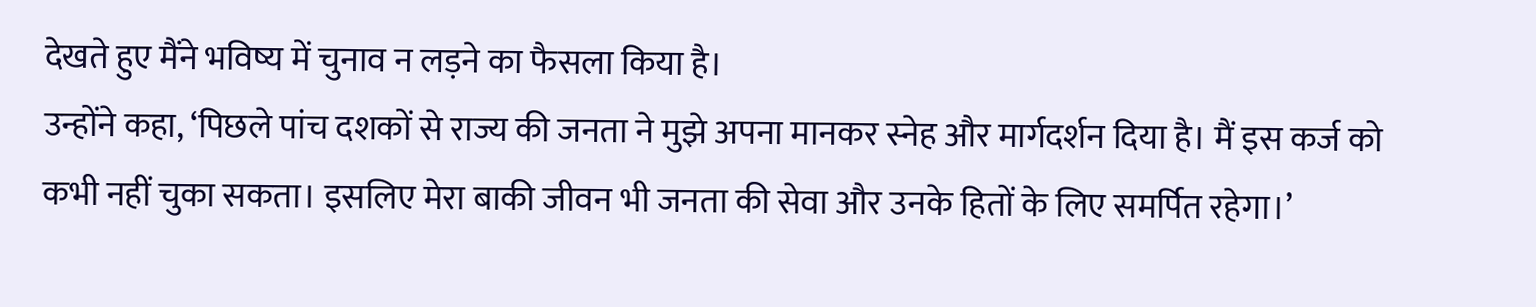देखते हुए मैंने भविष्य में चुनाव न लड़ने का फैसला किया है।
उन्होंने कहा, ‘पिछले पांच दशकों से राज्य की जनता ने मुझे अपना मानकर स्नेह और मार्गदर्शन दिया है। मैं इस कर्ज को कभी नहीं चुका सकता। इसलिए मेरा बाकी जीवन भी जनता की सेवा और उनके हितों के लिए समर्पित रहेगा।’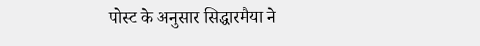पोस्ट के अनुसार सिद्धारमैया ने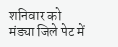शनिवार को मंड्या जिले पेट में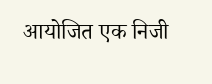आयोजित एक निजी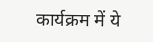कार्यक्रम में ये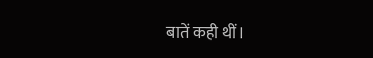बातें कही थीं।